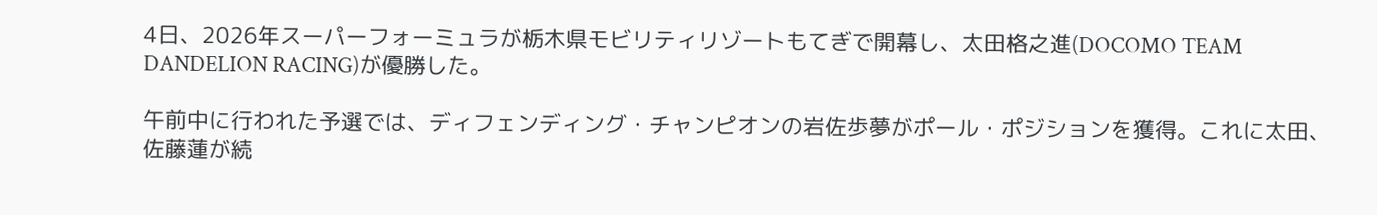4日、2026年スーパーフォーミュラが栃木県モビリティリゾートもてぎで開幕し、太田格之進(DOCOMO TEAM DANDELION RACING)が優勝した。

午前中に行われた予選では、ディフェンディング・チャンピオンの岩佐歩夢がポール・ポジションを獲得。これに太田、佐藤蓮が続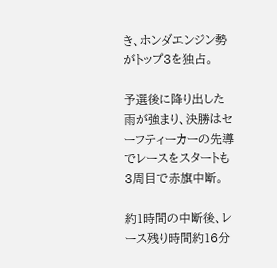き、ホンダエンジン勢がトップ3を独占。

予選後に降り出した雨が強まり、決勝はセーフティーカーの先導でレースをスタートも3周目で赤旗中断。

約1時間の中断後、レース残り時間約16分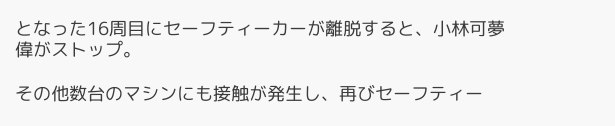となった16周目にセーフティーカーが離脱すると、小林可夢偉がストップ。

その他数台のマシンにも接触が発生し、再びセーフティー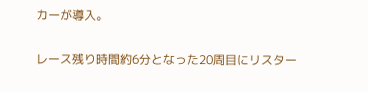カーが導入。

レース残り時間約6分となった20周目にリスター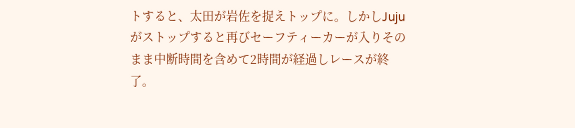トすると、太田が岩佐を捉えトップに。しかしJujuがストップすると再びセーフティーカーが入りそのまま中断時間を含めて2時間が経過しレースが終了。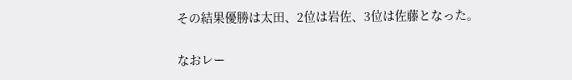その結果優勝は太田、2位は岩佐、3位は佐藤となった。

なおレー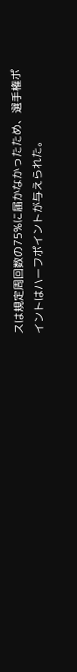スは規定周回数の75%に届かなかったため、選手権ポイントはハーフポイントが与えられた。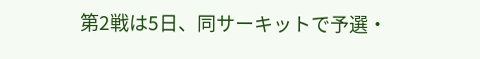第2戦は5日、同サーキットで予選・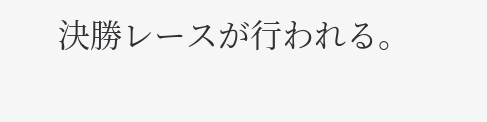決勝レースが行われる。